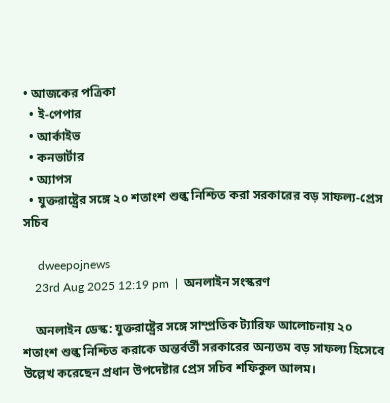• আজকের পত্রিকা
  • ই-পেপার
  • আর্কাইভ
  • কনভার্টার
  • অ্যাপস
  • যুক্তরাষ্ট্রের সঙ্গে ২০ শতাংশ শুল্ক নিশ্চিত করা সরকারের বড় সাফল্য-প্রেস সচিব

     dweepojnews
    23rd Aug 2025 12:19 pm  |  অনলাইন সংস্করণ

    অনলাইন ডেস্ক: যুক্তরাষ্ট্রের সঙ্গে সাম্প্রতিক ট্যারিফ আলোচনায় ২০ শতাংশ শুল্ক নিশ্চিত করাকে অন্তর্বর্তী সরকারের অন্যতম বড় সাফল্য হিসেবে উল্লেখ করেছেন প্রধান উপদেষ্টার প্রেস সচিব শফিকুল আলম।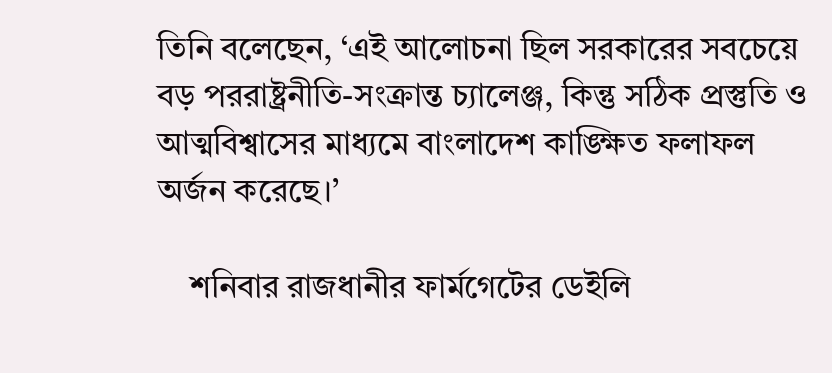তিনি বলেছেন, ‘এই আলোচনা ছিল সরকারের সবচেয়ে বড় পররাষ্ট্রনীতি-সংক্রান্ত চ্যালেঞ্জ, কিন্তু সঠিক প্রস্তুতি ও আত্মবিশ্বাসের মাধ্যমে বাংলাদেশ কাঙ্ক্ষিত ফলাফল অর্জন করেছে।’

    শনিবার রাজধানীর ফার্মগেটের ডেইলি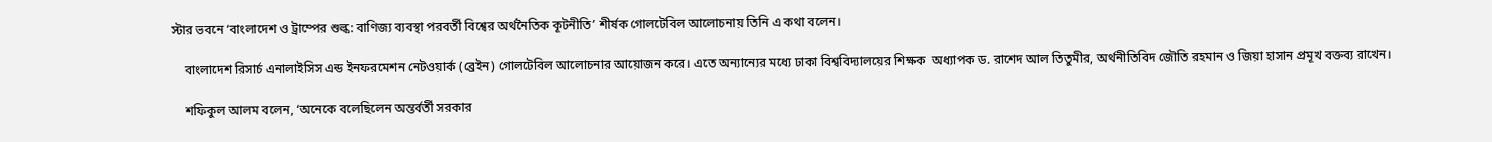স্টার ভবনে ‘বাংলাদেশ ও ট্রাম্পের শুল্ক: বাণিজ্য ব্যবস্থা পরবর্তী বিশ্বের অর্থনৈতিক কূটনীতি’ শীর্ষক গোলটেবিল আলোচনায় তিনি এ কথা বলেন।

    বাংলাদেশ রিসার্চ এনালাইসিস এন্ড ইনফরমেশন নেটওয়ার্ক (ব্রেইন) গোলটেবিল আলোচনার আয়োজন করে। এতে অন্যান্যের মধ্যে ঢাকা বিশ্ববিদ্যালয়ের শিক্ষক  অধ্যাপক ড. রাশেদ আল তিতুমীর, অর্থনীতিবিদ জৌতি রহমান ও জিয়া হাসান প্রমূখ বক্তব্য রাখেন।

    শফিকুল আলম বলেন, ‘অনেকে বলেছিলেন অন্তর্বর্তী সরকার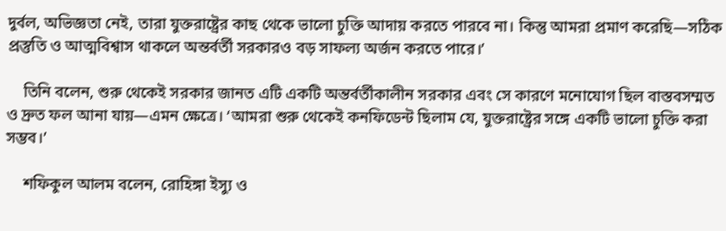দুর্বল, অভিজ্ঞতা নেই, তারা যুক্তরাষ্ট্রের কাছ থেকে ভালো চুক্তি আদায় করতে পারবে না। কিন্তু আমরা প্রমাণ করেছি—সঠিক প্রস্তুতি ও আত্মবিশ্বাস থাকলে অন্তর্বর্তী সরকারও বড় সাফল্য অর্জন করতে পারে।’

    তিনি বলেন, শুরু থেকেই সরকার জানত এটি একটি অন্তর্বর্তীকালীন সরকার এবং সে কারণে মনোযোগ ছিল বাস্তবসম্মত ও দ্রুত ফল আনা যায়—এমন ক্ষেত্রে। ‘আমরা শুরু থেকেই কনফিডেন্ট ছিলাম যে, যুক্তরাষ্ট্রের সঙ্গে একটি ভালো চুক্তি করা সম্ভব।’

    শফিকুল আলম বলেন, রোহিঙ্গা ইস্যু ও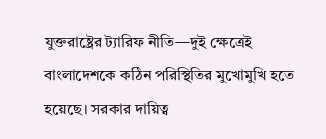যুক্তরাষ্ট্রের ট্যারিফ নীতি—দুই ক্ষেত্রেই বাংলাদেশকে কঠিন পরিস্থিতির মুখোমুখি হতে হয়েছে। সরকার দায়িত্ব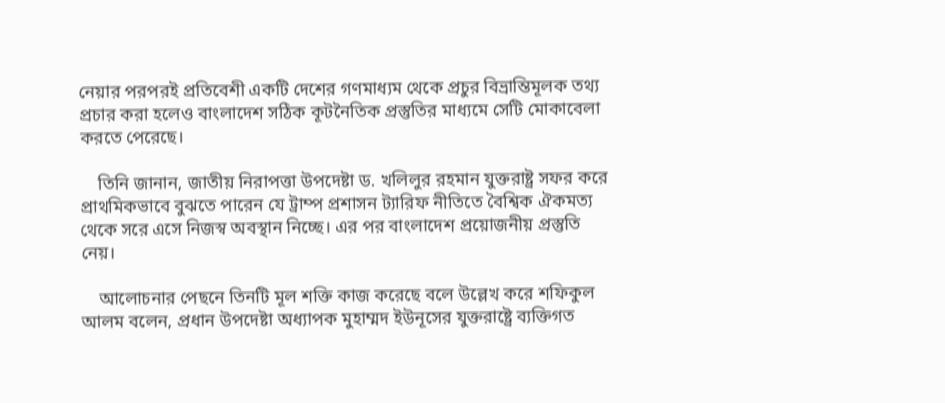নেয়ার পরপরই প্রতিবেশী একটি দেশের গণমাধ্যম থেকে প্রচুর বিভ্রান্তিমূলক তথ্য প্রচার করা হলেও বাংলাদেশ সঠিক কূটনৈতিক প্রস্তুতির মাধ্যমে সেটি মোকাবেলা করতে পেরেছে।

    তিনি জানান, জাতীয় নিরাপত্তা উপদেষ্টা ড. খলিলুর রহমান যুক্তরাষ্ট্র সফর করে প্রাথমিকভাবে বুঝতে পারেন যে ট্রাম্প প্রশাসন ট্যারিফ নীতিতে বৈশ্বিক ঐকমত্য থেকে সরে এসে নিজস্ব অবস্থান নিচ্ছে। এর পর বাংলাদেশ প্রয়োজনীয় প্রস্তুতি নেয়।

    আলোচনার পেছনে তিনটি মূল শক্তি কাজ করেছে বলে উল্লেখ করে শফিকুল আলম বলেন, প্রধান উপদেষ্টা অধ্যাপক মুহাম্মদ ইউনূসের যুক্তরাষ্ট্রে ব্যক্তিগত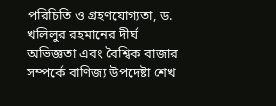পরিচিতি ও গ্রহণযোগ্যতা, ড. খলিলুর রহমানের দীর্ঘ অভিজ্ঞতা এবং বৈশ্বিক বাজার সম্পর্কে বাণিজ্য উপদেষ্টা শেখ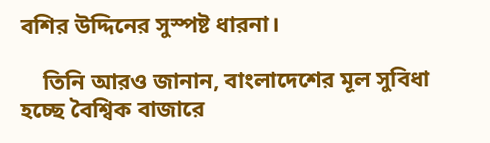বশির উদ্দিনের সুস্পষ্ট ধারনা।

    তিনি আরও জানান, বাংলাদেশের মূল সুবিধা হচ্ছে বৈশ্বিক বাজারে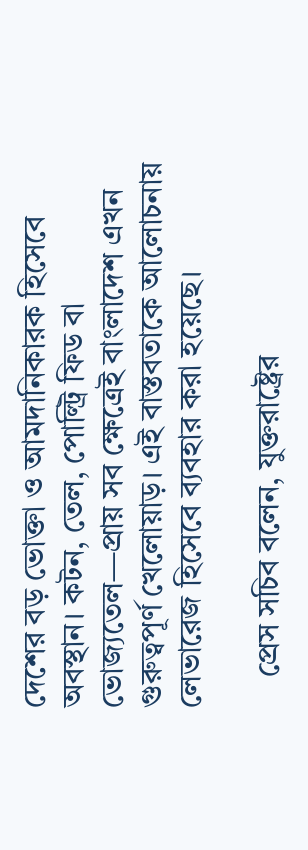দেশের বড় ভোক্তা ও আমদানিকারক হিসেবে অবস্থান। কটন, তেল, পোল্ট্রি ফিড বা ভোজ্যতেল—প্রায় সব ক্ষেত্রেই বাংলাদেশ এখন গুরুত্বপূর্ণ খেলোয়াড়। এই বাস্তবতাকে আলোচনায় লেভারেজ হিসেবে ব্যবহার করা হয়েছে।

    প্রেস সচিব বলেন, যুক্তরাষ্ট্রের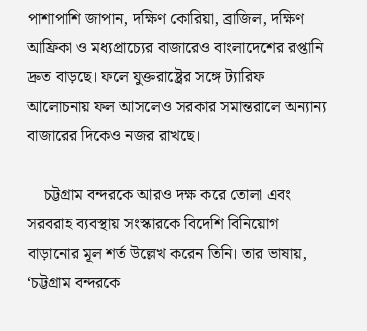পাশাপাশি জাপান, দক্ষিণ কোরিয়া, ব্রাজিল, দক্ষিণ আফ্রিকা ও মধ্যপ্রাচ্যের বাজারেও বাংলাদেশের রপ্তানি দ্রুত বাড়ছে। ফলে যুক্তরাষ্ট্রের সঙ্গে ট্যারিফ আলোচনায় ফল আসলেও সরকার সমান্তরালে অন্যান্য বাজারের দিকেও নজর রাখছে।

    চট্টগ্রাম বন্দরকে আরও দক্ষ করে তোলা এবং সরবরাহ ব্যবস্থায় সংস্কারকে বিদেশি বিনিয়োগ বাড়ানোর মূল শর্ত উল্লেখ করেন তিনি। তার ভাষায়, ‘চট্টগ্রাম বন্দরকে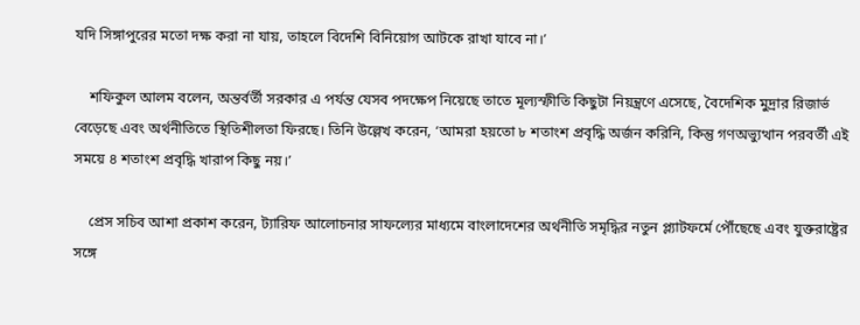যদি সিঙ্গাপুরের মতো দক্ষ করা না যায়, তাহলে বিদেশি বিনিয়োগ আটকে রাখা যাবে না।’

    শফিকুল আলম বলেন, অন্তর্বর্তী সরকার এ পর্যন্ত যেসব পদক্ষেপ নিয়েছে তাতে মূল্যস্ফীতি কিছুটা নিয়ন্ত্রণে এসেছে, বৈদেশিক মুদ্রার রিজার্ভ বেড়েছে এবং অর্থনীতিতে স্থিতিশীলতা ফিরছে। তিনি উল্লেখ করেন, ‘আমরা হয়তো ৮ শতাংশ প্রবৃদ্ধি অর্জন করিনি, কিন্তু গণঅভ্যুত্থান পরবর্তী এই সময়ে ৪ শতাংশ প্রবৃদ্ধি খারাপ কিছু নয়।’

    প্রেস সচিব আশা প্রকাশ করেন, ট্যারিফ আলোচনার সাফল্যের মাধ্যমে বাংলাদেশের অর্থনীতি সমৃদ্ধির নতুন প্ল্যাটফর্মে পৌঁছেছে এবং যুক্তরাষ্ট্রের সঙ্গে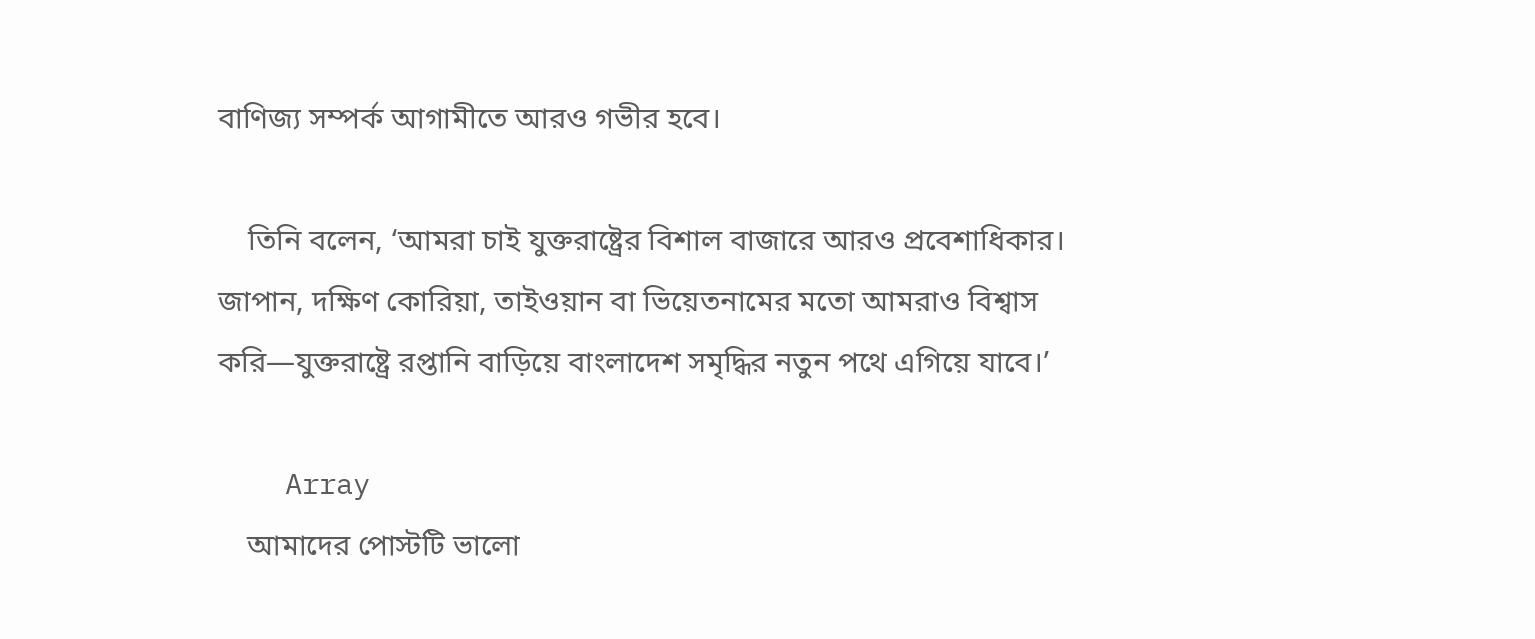বাণিজ্য সম্পর্ক আগামীতে আরও গভীর হবে।

    তিনি বলেন, ‘আমরা চাই যুক্তরাষ্ট্রের বিশাল বাজারে আরও প্রবেশাধিকার। জাপান, দক্ষিণ কোরিয়া, তাইওয়ান বা ভিয়েতনামের মতো আমরাও বিশ্বাস করি—যুক্তরাষ্ট্রে রপ্তানি বাড়িয়ে বাংলাদেশ সমৃদ্ধির নতুন পথে এগিয়ে যাবে।’

    Array
    আমাদের পোস্টটি ভালো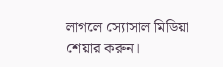লাগলে স্যোসাল মিডিয়া শেয়ার করুন।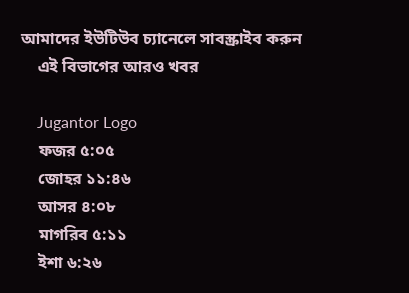আমাদের ইউটিউব চ্যানেলে সাবস্ক্রাইব করুন
    এই বিভাগের আরও খবর

    Jugantor Logo
    ফজর ৫:০৫
    জোহর ১১:৪৬
    আসর ৪:০৮
    মাগরিব ৫:১১
    ইশা ৬:২৬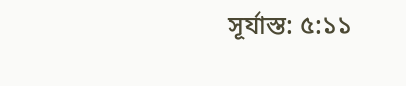সূর্যাস্ত: ৫:১১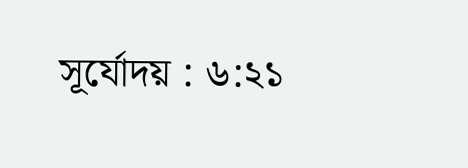সূর্যোদয় : ৬:২১